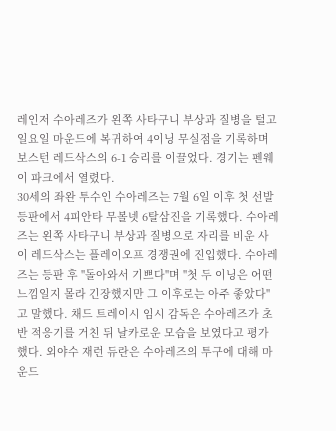레인저 수아레즈가 왼쪽 사타구니 부상과 질병을 털고 일요일 마운드에 복귀하여 4이닝 무실점을 기록하며 보스턴 레드삭스의 6-1 승리를 이끌었다. 경기는 펜웨이 파크에서 열렸다.
30세의 좌완 투수인 수아레즈는 7월 6일 이후 첫 선발 등판에서 4피안타 무볼넷 6탈삼진을 기록했다. 수아레즈는 왼쪽 사타구니 부상과 질병으로 자리를 비운 사이 레드삭스는 플레이오프 경쟁권에 진입했다. 수아레즈는 등판 후 "돌아와서 기쁘다"며 "첫 두 이닝은 어떤 느낌일지 몰라 긴장했지만 그 이후로는 아주 좋았다"고 말했다. 채드 트레이시 임시 감독은 수아레즈가 초반 적응기를 거친 뒤 날카로운 모습을 보였다고 평가했다. 외야수 재런 듀란은 수아레즈의 투구에 대해 마운드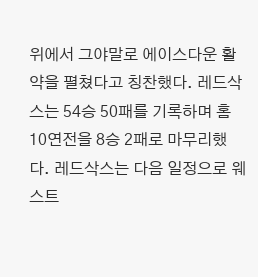위에서 그야말로 에이스다운 활약을 펼쳤다고 칭찬했다. 레드삭스는 54승 50패를 기록하며 홈 10연전을 8승 2패로 마무리했다. 레드삭스는 다음 일정으로 웨스트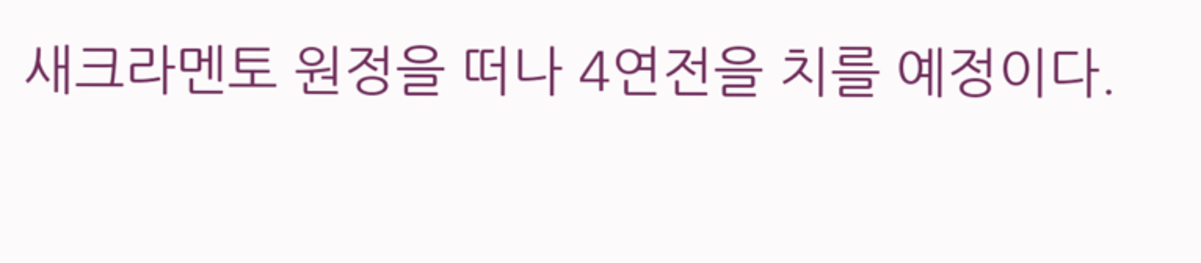새크라멘토 원정을 떠나 4연전을 치를 예정이다.